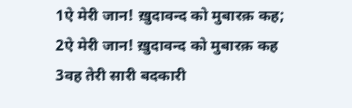1ऐ मेरी जान! ख़ुदावन्द को मुबारक़ कह;
2ऐ मेरी जान! ख़ुदावन्द को मुबारक़ कह
3वह तेरी सारी बदकारी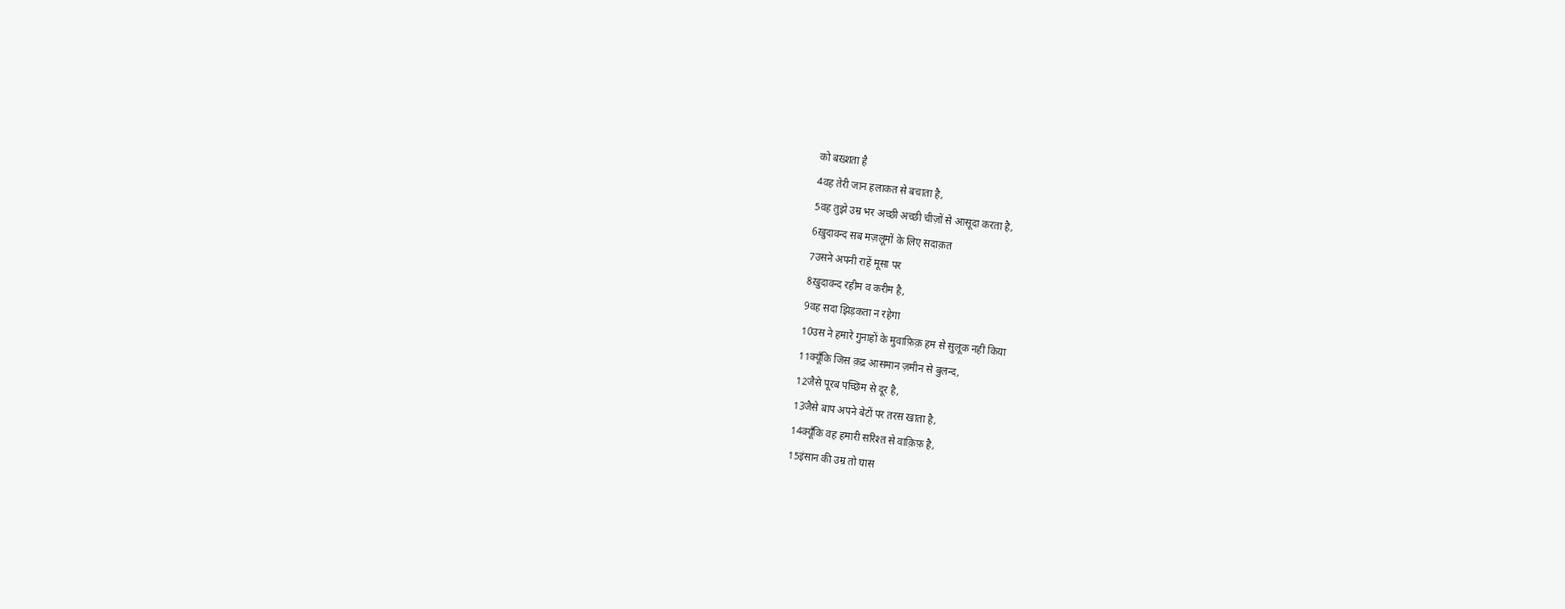को बख़्शता है
4वह तेरी जान हलाकत से बचाता है,
5वह तुझे उम्र भर अच्छी अच्छी चीज़ों से आसूदा करता है,
6ख़ुदावन्द सब मज़लूमों के लिए सदाक़त
7उसने अपनी राहें मूसा पर
8ख़ुदावन्द रहीम व करीम है,
9वह सदा झिड़कता न रहेगा
10उस ने हमारे गुनाहों के मुवाफ़िक़ हम से सुलूक नहीं किया
11क्यूँकि जिस क़द्र आसमान ज़मीन से बुलन्द,
12जैसे पूरब पच्छिम से दूर है,
13जैसे बाप अपने बेटों पर तरस खाता है,
14क्यूँकि वह हमारी सरिश्त से वाक़िफ़ है,
15इंसान की उम्र तो घास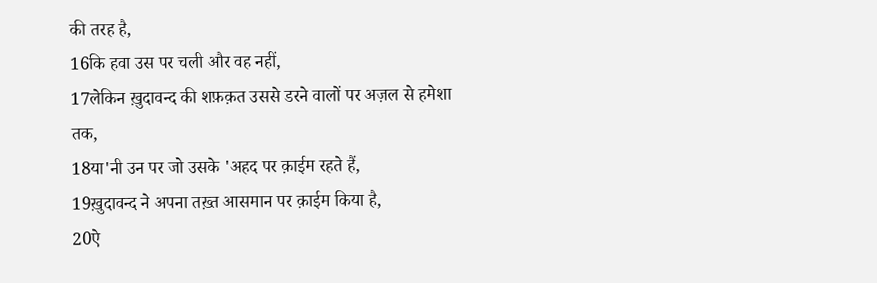की तरह है,
16कि हवा उस पर चली और वह नहीं,
17लेकिन ख़ुदावन्द की शफ़क़त उससे डरने वालों पर अज़ल से हमेशा तक,
18या'नी उन पर जो उसके 'अहद पर क़ाईम रहते हैं,
19ख़ुदावन्द ने अपना तख़्त आसमान पर क़ाईम किया है,
20ऐ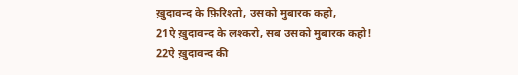ख़ुदावन्द के फ़िरिश्तो, उसको मुबारक कहो,
21ऐ ख़ुदावन्द के लश्करो, सब उसको मुबारक कहो!
22ऐ ख़ुदावन्द की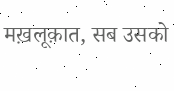मख़लूक़ात, सब उसको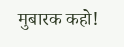मुबारक कहो!